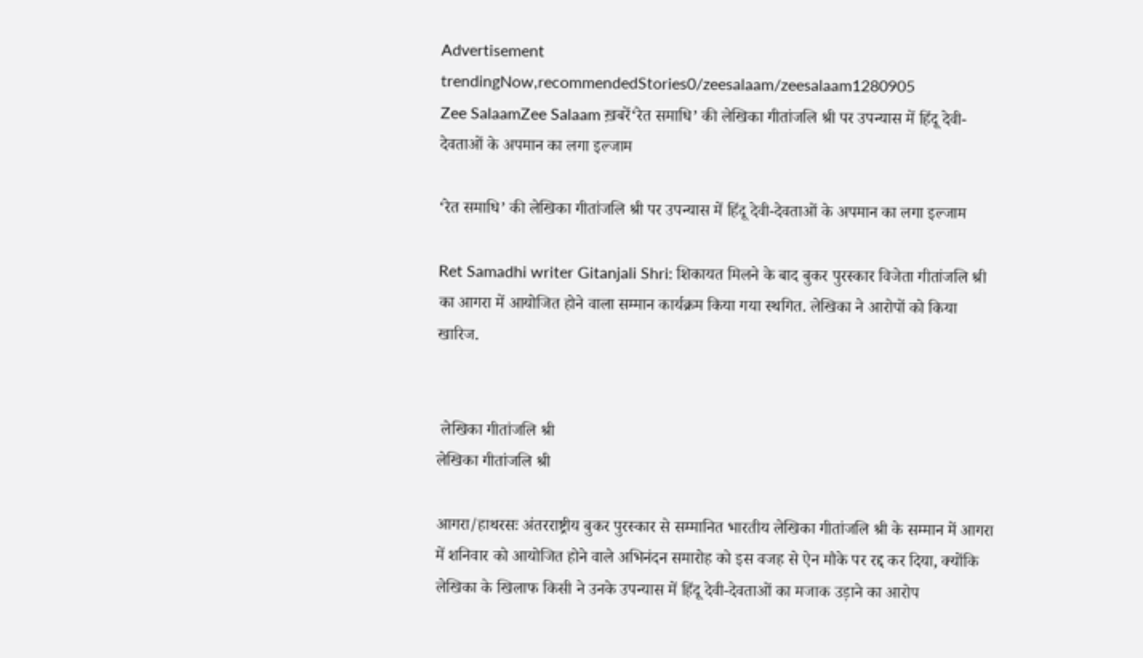Advertisement
trendingNow,recommendedStories0/zeesalaam/zeesalaam1280905
Zee SalaamZee Salaam ख़बरें‘रेत समाधि’ की लेखिका गीतांजलि श्री पर उपन्यास में हिंदू देवी-देवताओं के अपमान का लगा इल्जाम

‘रेत समाधि’ की लेखिका गीतांजलि श्री पर उपन्यास में हिंदू देवी-देवताओं के अपमान का लगा इल्जाम

Ret Samadhi writer Gitanjali Shri: शिकायत मिलने के बाद बुकर पुरस्कार विजेता गीतांजलि श्री का आगरा में आयोजित होने वाला सम्मान कार्यक्रम किया गया स्थगित. लेखिका ने आरोपों को किया खारिज.


 लेखिका गीतांजलि श्री
लेखिका गीतांजलि श्री

आगरा/हाथरसः अंतरराष्ट्रीय बुकर पुरस्कार से सम्मानित भारतीय लेखिका गीतांजलि श्री के सम्मान में आगरा में शनिवार को आयोजित होने वाले अभिनंदन समारोह को इस वजह से ऐन मौके पर रद्द कर दिया, क्योंकि लेखिका के खिलाफ किसी ने उनके उपन्यास में हिंदू देवी-देवताओं का मजाक उड़ाने का आरोप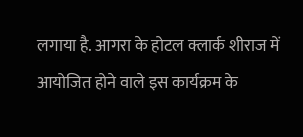लगाया है. आगरा के होटल क्लार्क शीराज में आयोजित होने वाले इस कार्यक्रम के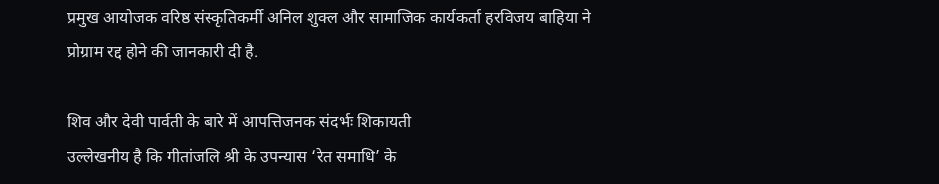प्रमुख आयोजक वरिष्ठ संस्कृतिकर्मी अनिल शुक्ल और सामाजिक कार्यकर्ता हरविजय बाहिया ने प्रोग्राम रद्द होने की जानकारी दी है.

शिव और देवी पार्वती के बारे में आपत्तिजनक संदर्भः शिकायती
उल्लेखनीय है कि गीतांजलि श्री के उपन्यास ‘रेत समाधि’ के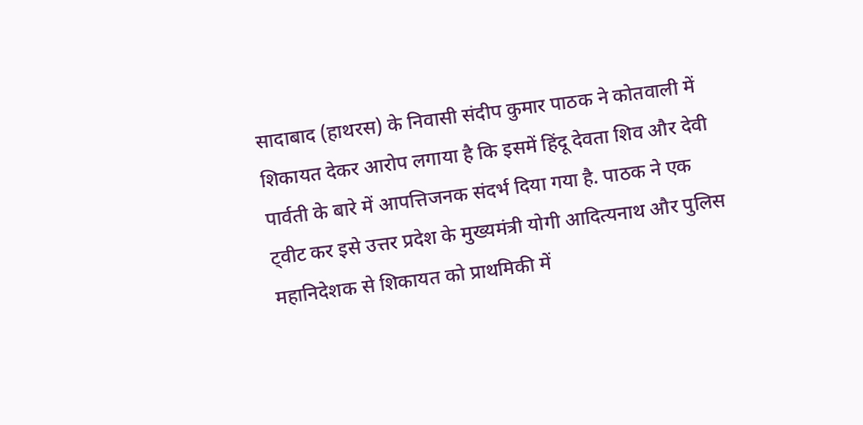सादाबाद (हाथरस) के निवासी संदीप कुमार पाठक ने कोतवाली में शिकायत देकर आरोप लगाया है कि इसमें हिंदू देवता शिव और देवी पार्वती के बारे में आपत्तिजनक संदर्भ दिया गया है. पाठक ने एक ट्वीट कर इसे उत्तर प्रदेश के मुख्यमंत्री योगी आदित्यनाथ और पुलिस महानिदेशक से शिकायत को प्राथमिकी में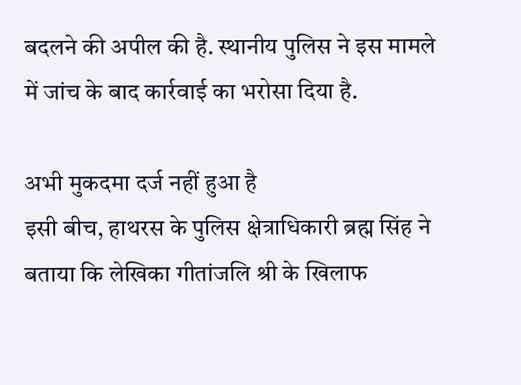बदलने की अपील की है. स्थानीय पुलिस ने इस मामले में जांच के बाद कार्रवाई का भरोसा दिया है.

अभी मुकदमा दर्ज नहीं हुआ है
इसी बीच, हाथरस के पुलिस क्षेत्राधिकारी ब्रह्म सिंह ने बताया कि लेखिका गीतांजलि श्री के खिलाफ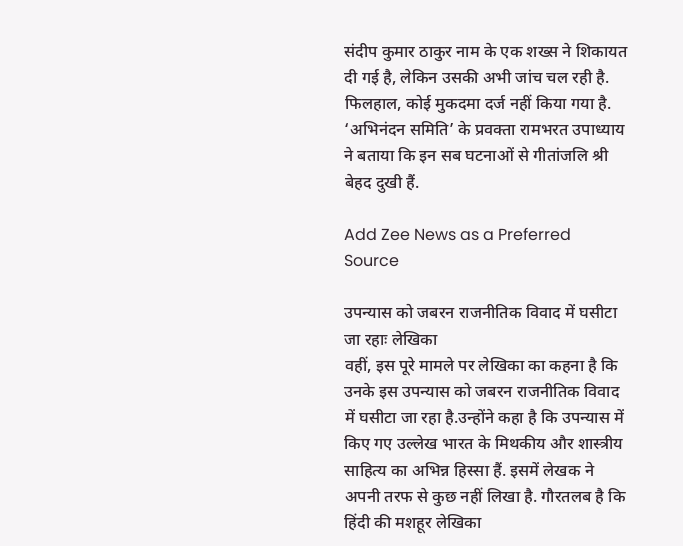संदीप कुमार ठाकुर नाम के एक शख्स ने शिकायत दी गई है, लेकिन उसकी अभी जांच चल रही है. फिलहाल, कोई मुकदमा दर्ज नहीं किया गया है. ‘अभिनंदन समिति’ के प्रवक्ता रामभरत उपाध्याय ने बताया कि इन सब घटनाओं से गीतांजलि श्री बेहद दुखी हैं.

Add Zee News as a Preferred Source

उपन्यास को जबरन राजनीतिक विवाद में घसीटा जा रहाः लेखिका
वहीं, इस पूरे मामले पर लेखिका का कहना है कि उनके इस उपन्यास को जबरन राजनीतिक विवाद में घसीटा जा रहा है.उन्होंने कहा है कि उपन्यास में किए गए उल्लेख भारत के मिथकीय और शास्त्रीय साहित्य का अभिन्न हिस्सा हैं. इसमें लेखक ने अपनी तरफ से कुछ नहीं लिखा है. गौरतलब है कि हिंदी की मशहूर लेखिका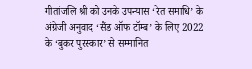गीतांजलि श्री को उनके उपन्यास ‘रेत समाधि’ के अंग्रेजी अनुवाद ‘सैंड ऑफ टॉम्ब’ के लिए 2022 के ‘बुकर पुरस्कार’ से सम्मानित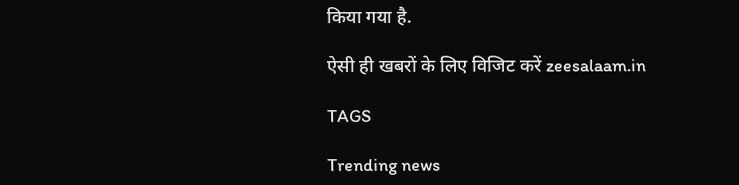किया गया है.

ऐसी ही खबरों के लिए विजिट करें zeesalaam.in

TAGS

Trending news